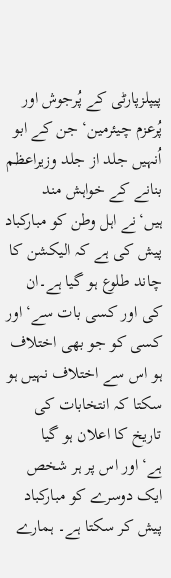پیپلزپارٹی کے پُرجوش اور پُرعزم چیئرمین‘ جن کے ابو اُنہیں جلد از جلد وزیراعظم بنانے کے خواہش مند ہیں‘نے اہل وطن کو مبارکباد پیش کی ہے کہ الیکشن کا چاند طلوع ہو گیا ہے۔ان کی اور کسی بات سے‘ اور کسی کو جو بھی اختلاف ہو اس سے اختلاف نہیں ہو سکتا کہ انتخابات کی تاریخ کا اعلان ہو گیا ہے‘اور اس پر ہر شخص ایک دوسرے کو مبارکباد پیش کر سکتا ہے۔ ہمارے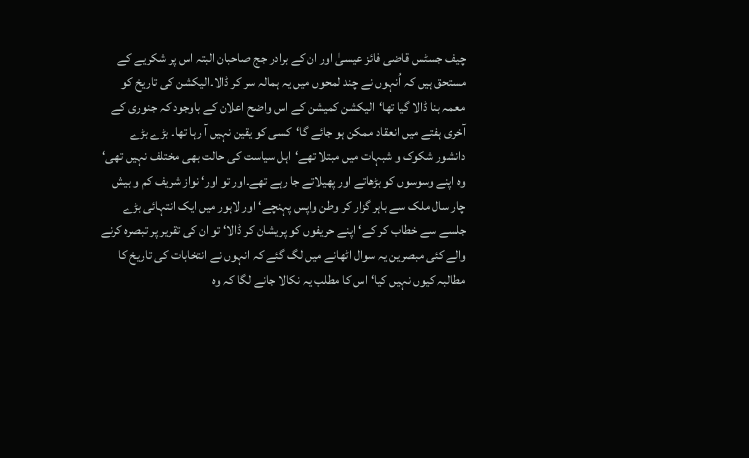چیف جسٹس قاضی فائز عیسیٰ اور ان کے برادر جج صاحبان البتہ اس پر شکریے کے مستحق ہیں کہ اُنہوں نے چند لمحوں میں یہ ہمالہ سر کر ڈالا۔الیکشن کی تاریخ کو معمہ بنا ڈالا گیا تھا‘الیکشن کمیشن کے اس واضح اعلان کے باوجود کہ جنوری کے آخری ہفتے میں انعقاد ممکن ہو جائے گا‘کسی کو یقین نہیں آ رہا تھا۔ بڑے بڑے دانشور شکوک و شبہات میں مبتلا تھے‘اہل سیاست کی حالت بھی مختلف نہیں تھی‘ وہ اپنے وسوسوں کو بڑھاتے اور پھیلاتے جا رہے تھے۔اور تو اور‘ نواز شریف کم و بیش چار سال ملک سے باہر گزار کر وطن واپس پہنچے‘ اور لاہور میں ایک انتہائی بڑے جلسے سے خطاب کر کے‘ اپنے حریفوں کو پریشان کر ڈالا‘ تو ان کی تقریر پر تبصرہ کرنے والے کئی مبصرین یہ سوال اٹھانے میں لگ گئے کہ انہوں نے انتخابات کی تاریخ کا مطالبہ کیوں نہیں کیا‘اس کا مطلب یہ نکالا جانے لگا کہ وہ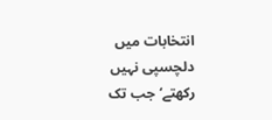انتخابات میں دلچسپی نہیں رکھتے‘جب تک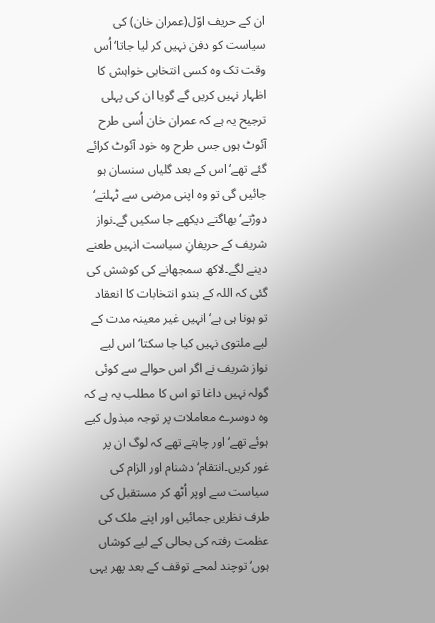ان کے حریف اوّل(عمران خان) کی سیاست کو دفن نہیں کر لیا جاتا‘اُس وقت تک وہ کسی انتخابی خواہش کا اظہار نہیں کریں گے گویا ان کی پہلی ترجیح یہ ہے کہ عمران خان اُسی طرح آئوٹ ہوں جس طرح وہ خود آئوٹ کرائے گئے تھے‘اس کے بعد گلیاں سنسان ہو جائیں گی تو وہ اپنی مرضی سے ٹہلتے‘ دوڑتے‘ بھاگتے دیکھے جا سکیں گے۔نواز شریف کے حریفانِ سیاست انہیں طعنے دینے لگے۔لاکھ سمجھانے کی کوشش کی گئی کہ اللہ کے بندو انتخابات کا انعقاد تو ہونا ہی ہے‘انہیں غیر معینہ مدت کے لیے ملتوی نہیں کیا جا سکتا‘ اس لیے نواز شریف نے اگر اس حوالے سے کوئی گولہ نہیں داغا تو اس کا مطلب یہ ہے کہ وہ دوسرے معاملات پر توجہ مبذول کیے ہوئے تھے‘ اور چاہتے تھے کہ لوگ ان پر غور کریں۔انتقام‘ دشنام اور الزام کی سیاست سے اوپر اُٹھ کر مستقبل کی طرف نظریں جمائیں اور اپنے ملک کی عظمت رفتہ کی بحالی کے لیے کوشاں ہوں‘ توچند لمحے توقف کے بعد پھر یہی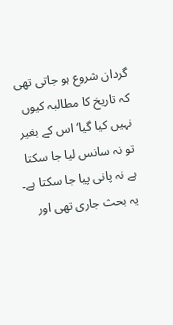گردان شروع ہو جاتی تھی کہ تاریخ کا مطالبہ کیوں نہیں کیا گیا‘اس کے بغیر تو نہ سانس لیا جا سکتا ہے نہ پانی پیا جا سکتا ہے۔
یہ بحث جاری تھی اور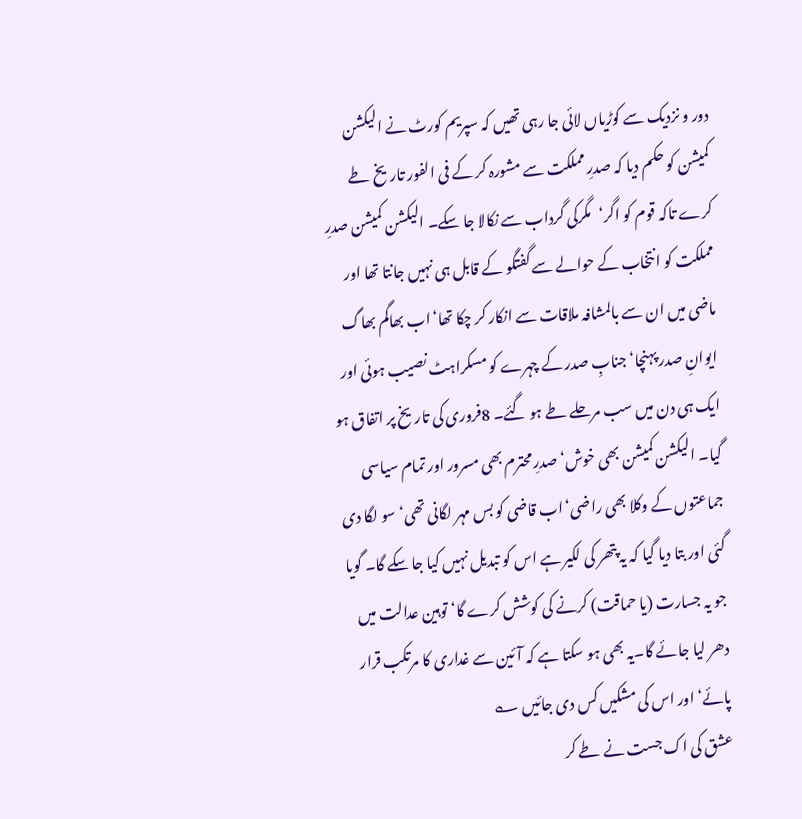دور و نزدیک سے کوڑیاں لائی جا رہی تھیں کہ سپریم کورٹ نے الیکشن کمیشن کو حکم دیا کہ صدرِ مملکت سے مشورہ کر کے فی الفور تاریخ طے کرے تاکہ قوم کو اگر‘مگرکی گرداب سے نکالا جا سکے۔ الیکشن کمیشن صدرِ مملکت کو انتخاب کے حوالے سے گفتگو کے قابل ہی نہیں جانتا تھا اور ماضی میں ان سے بالمشافہ ملاقات سے انکار کر چکا تھا‘اب بھاگم بھاگ ایوانِ صدر پہنچا‘ جنابِ صدر کے چہرے کو مسکراہٹ نصیب ہوئی اور ایک ہی دن میں سب مرحلے طے ہو گئے۔ 8فروری کی تاریخ پر اتفاق ہو گیا۔ الیکشن کمیشن بھی خوش‘ صدرِ محترم بھی مسرور اور تمام سیاسی جماعتوں کے وکلا بھی راضی‘اب قاضی کو بس مہر لگانی تھی‘ سو لگا دی گئی اور بتا دیا گیا کہ یہ پتھر کی لکیر ہے اس کو تبدیل نہیں کیا جا سکے گا۔ گویا جو یہ جسارت (یا حماقت) کرنے کی کوشش کرے گا‘ توہین عدالت میں دھر لیا جائے گا۔یہ بھی ہو سکتا ہے کہ آئین سے غداری کا مرتکب قرار پائے‘ اور اس کی مشکیں کس دی جائیں ؎
عشق کی اک جست نے طے کر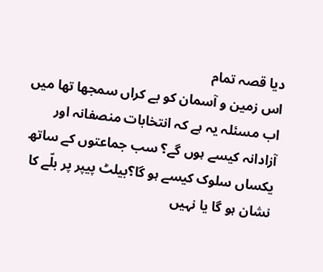دیا قصہ تمام
اس زمین و آسمان کو بے کراں سمجھا تھا میں
اب مسئلہ یہ ہے کہ انتخابات منصفانہ اور آزادانہ کیسے ہوں گے؟ سب جماعتوں کے ساتھ یکساں سلوک کیسے ہو گا؟بیلٹ پیپر پر بلّے کا نشان ہو گا یا نہیں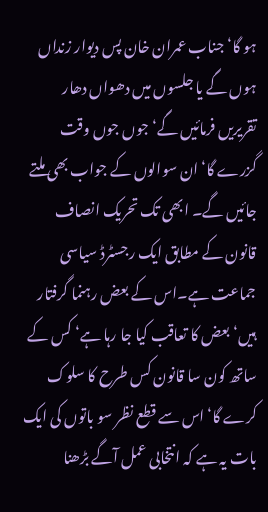ہو گا‘ جناب عمران خان پس دیوار زنداں ہوں گے یا جلسوں میں دھواں دھار تقریریں فرمائیں گے‘جوں جوں وقت گزرے گا‘ان سوالوں کے جواب بھی ملتے جائیں گے۔ ابھی تک تحریک انصاف قانون کے مطابق ایک رجسٹرڈ سیاسی جماعت ہے۔اس کے بعض رہنما گرفتار ہیں‘بعض کا تعاقب کیا جا رہا ہے‘ کس کے ساتھ کون سا قانون کس طرح کا سلوک کرے گا‘اس سے قطع نظر سو باتوں کی ایک بات یہ ہے کہ انتخابی عمل آگے بڑھنا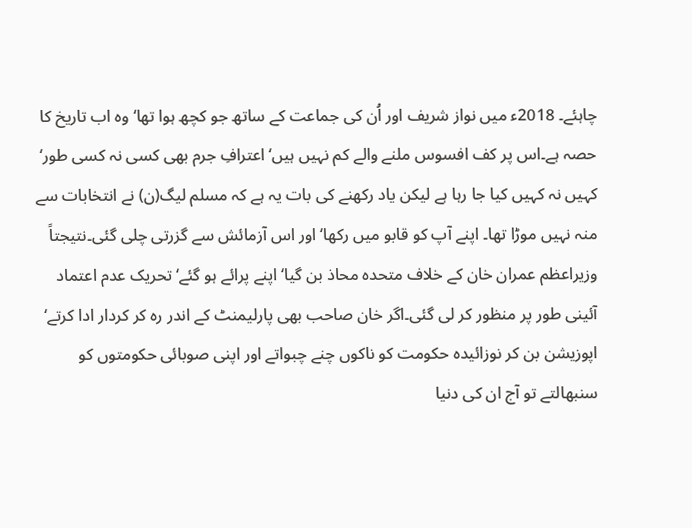چاہئے۔ 2018ء میں نواز شریف اور اُن کی جماعت کے ساتھ جو کچھ ہوا تھا‘وہ اب تاریخ کا حصہ ہے۔اس پر کف افسوس ملنے والے کم نہیں ہیں‘اعترافِ جرم بھی کسی نہ کسی طور‘ کہیں نہ کہیں کیا جا رہا ہے لیکن یاد رکھنے کی بات یہ ہے کہ مسلم لیگ(ن) نے انتخابات سے منہ نہیں موڑا تھا۔ اپنے آپ کو قابو میں رکھا‘ اور اس آزمائش سے گزرتی چلی گئی۔نتیجتاً وزیراعظم عمران خان کے خلاف متحدہ محاذ بن گیا‘اپنے پرائے ہو گئے‘تحریک عدم اعتماد آئینی طور پر منظور کر لی گئی۔اگر خان صاحب بھی پارلیمنٹ کے اندر رہ کر کردار ادا کرتے‘ اپوزیشن بن کر نوزائیدہ حکومت کو ناکوں چنے چبواتے اور اپنی صوبائی حکومتوں کو سنبھالتے تو آج ان کی دنیا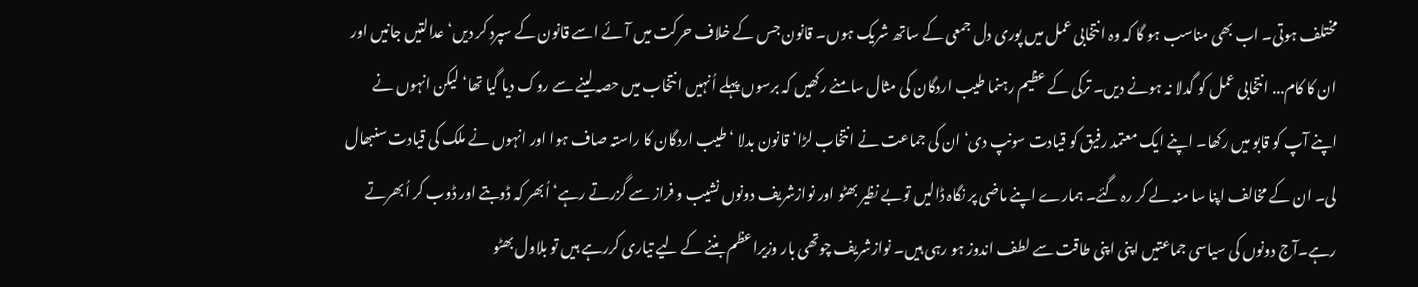مختلف ہوتی۔ اب بھی مناسب ہو گا کہ وہ انتخابی عمل میں پوری دل جمعی کے ساتھ شریک ہوں۔ قانون جس کے خلاف حرکت میں آئے اسے قانون کے سپرد کر دیں‘ عدالتیں جانیں اور ان کا کام... انتخابی عمل کو گدلا نہ ہونے دیں۔ ترکی کے عظیم رہنما طیب اردگان کی مثال سامنے رکھیں کہ برسوں پہلے اُنہیں انتخاب میں حصہ لینے سے روک دیا گیا تھا‘ لیکن انہوں نے اپنے آپ کو قابو میں رکھا۔ اپنے ایک معتمد رفیق کو قیادت سونپ دی‘ ان کی جماعت نے انتخاب لڑا‘ قانون بدلا ‘ طیب اردگان کا راستہ صاف ہوا اور انہوں نے ملک کی قیادت سنبھال لی۔ ان کے مخالف اپنا سا منہ لے کر رہ گئے۔ ہمارے اپنے ماضی پر نگاہ ڈالیں توبے نظیر بھٹو اور نوازشریف دونوں نشیب و فراز سے گزرتے رہے‘ اُبھر کہ ڈوبتے اور ڈوب کر اُبھرتے رہے۔آج دونوں کی سیاسی جماعتیں اپنی اپنی طاقت سے لطف اندوز ہو رہی ہیں۔ نوازشریف چوتھی بار وزیراعظم بننے کے لیے تیاری کررہے ہیں تو بلاول بھٹو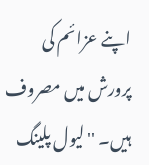اپنے عزائم کی پرورش میں مصروف ہیں۔ ''لیول پلینگ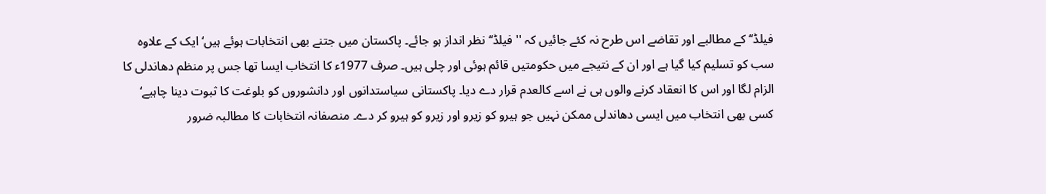فیلڈ‘‘ کے مطالبے اور تقاضے اس طرح نہ کئے جائیں کہ ''فیلڈ‘‘ نظر انداز ہو جائے۔ پاکستان میں جتنے بھی انتخابات ہوئے ہیں‘ ایک کے علاوہ سب کو تسلیم کیا گیا ہے اور ان کے نتیجے میں حکومتیں قائم ہوئی اور چلی ہیں۔ صرف 1977ء کا انتخاب ایسا تھا جس پر منظم دھاندلی کا الزام لگا اور اس کا انعقاد کرنے والوں ہی نے اسے کالعدم قرار دے دیا۔ پاکستانی سیاستدانوں اور دانشوروں کو بلوغت کا ثبوت دینا چاہیے‘ کسی بھی انتخاب میں ایسی دھاندلی ممکن نہیں جو ہیرو کو زیرو اور زیرو کو ہیرو کر دے۔ منصفانہ انتخابات کا مطالبہ ضرور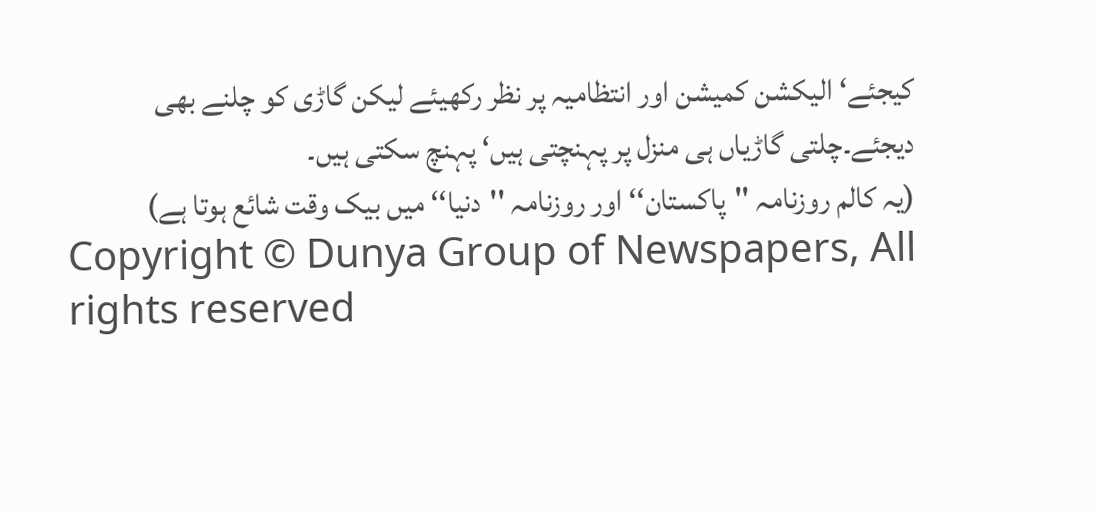کیجئے‘ الیکشن کمیشن اور انتظامیہ پر نظر رکھیئے لیکن گاڑی کو چلنے بھی دیجئے۔چلتی گاڑیاں ہی منزل پر پہنچتی ہیں‘ پہنچ سکتی ہیں۔
(یہ کالم روزنامہ ''پاکستان‘‘ اور روزنامہ ''دنیا‘‘ میں بیک وقت شائع ہوتا ہے)
Copyright © Dunya Group of Newspapers, All rights reserved